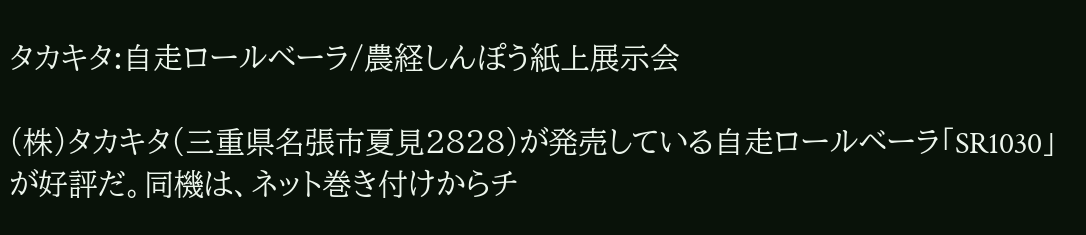タカキタ:自走ロールベーラ/農経しんぽう紙上展示会

(株)タカキタ(三重県名張市夏見2828)が発売している自走ロールベーラ「SR1030」が好評だ。同機は、ネット巻き付けからチ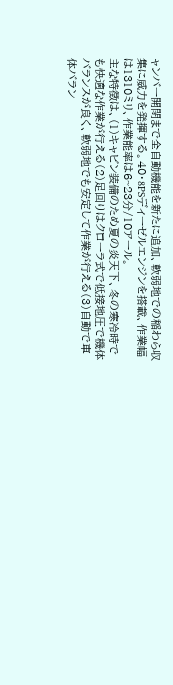ャンバー開閉まで全自動機能を新たに追加、軟弱地での稲わら収集に威力を発揮する。40・8PSディーゼルエンジンを搭載、作業幅は1310ミリ、作業能率は6~23分/10アール。
主な特徴は、(1)キャビン装備のため夏の炎天下、冬の寒冷時でも快適な作業が行える(2)足回りはクローラ式で低接地圧で機体バランスが良く、軟弱地でも安定して作業が行える(3)自動で車体バラン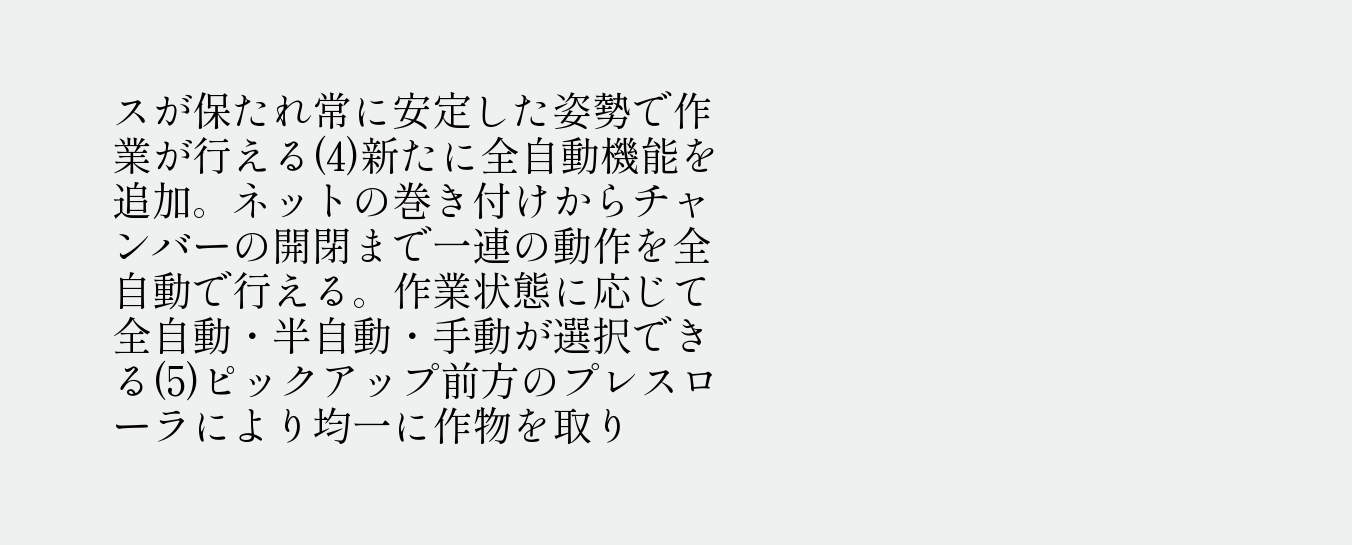スが保たれ常に安定した姿勢で作業が行える(4)新たに全自動機能を追加。ネットの巻き付けからチャンバーの開閉まで一連の動作を全自動で行える。作業状態に応じて全自動・半自動・手動が選択できる(5)ピックアップ前方のプレスローラにより均一に作物を取り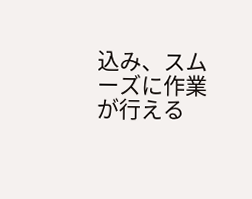込み、スムーズに作業が行える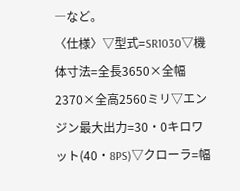―など。
〈仕様〉▽型式=SR1030▽機体寸法=全長3650×全幅2370×全高2560ミリ▽エンジン最大出力=30・0キロワット(40・8PS)▽クローラ=幅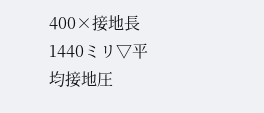400×接地長1440ミリ▽平均接地圧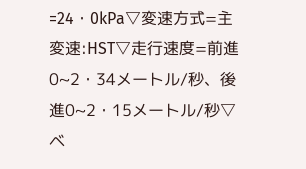=24・0kPa▽変速方式=主変速:HST▽走行速度=前進0~2・34メートル/秒、後進0~2・15メートル/秒▽ベ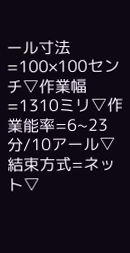ール寸法=100×100センチ▽作業幅=1310ミリ▽作業能率=6~23分/10アール▽結束方式=ネット▽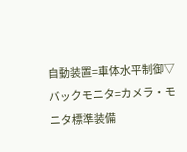自動装置=車体水平制御▽バックモニタ=カメラ・モニタ標準装備